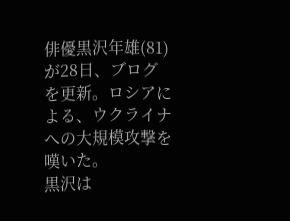俳優黒沢年雄(81)が28日、ブログを更新。ロシアによる、ウクライナへの大規模攻撃を嘆いた。
黒沢は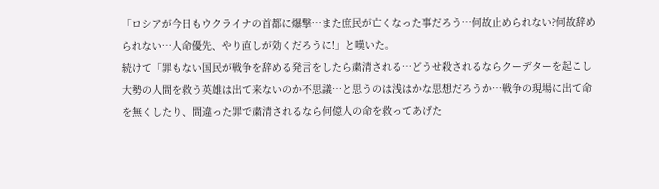「ロシアが今日もウクライナの首都に爆撃…また庶民が亡くなった事だろう…何故止められない?何故辞められない…人命優先、やり直しが効くだろうに!」と嘆いた。
続けて「罪もない国民が戦争を辞める発言をしたら粛清される…どうせ殺されるならクーデターを起こし大勢の人間を救う英雄は出て来ないのか不思議…と思うのは浅はかな思想だろうか…戦争の現場に出て命を無くしたり、間違った罪で粛清されるなら何億人の命を救ってあげた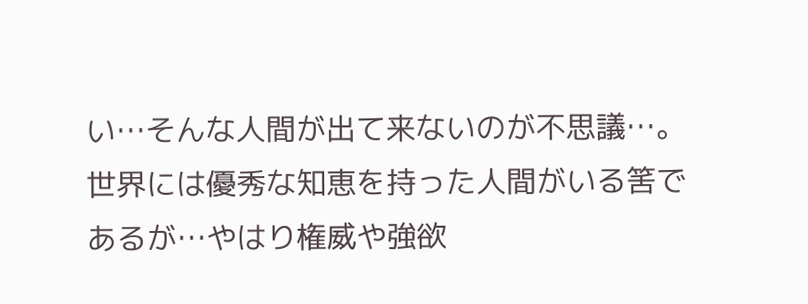い…そんな人間が出て来ないのが不思議…。世界には優秀な知恵を持った人間がいる筈であるが…やはり権威や強欲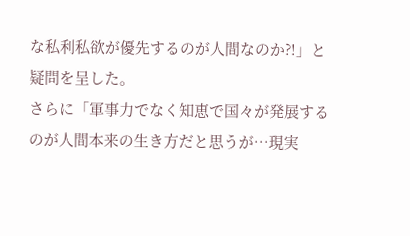な私利私欲が優先するのが人間なのか?!」と疑問を呈した。
さらに「軍事力でなく知恵で国々が発展するのが人間本来の生き方だと思うが…現実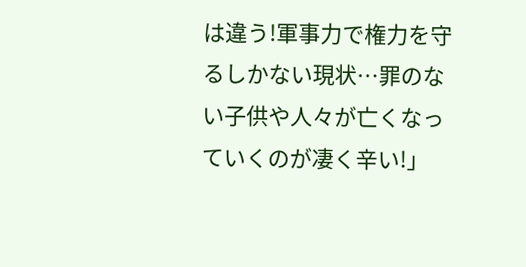は違う!軍事力で権力を守るしかない現状…罪のない子供や人々が亡くなっていくのが凄く辛い!」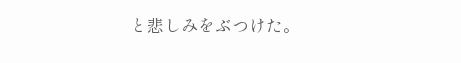と悲しみをぶつけた。